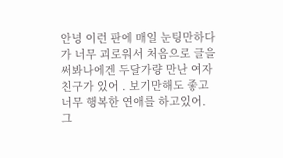안녕 이런 판에 매일 눈팅만하다가 너무 괴로워서 처음으로 글을써봐나에겐 두달가량 만난 여자친구가 있어 . 보기만해도 좋고 너무 행복한 연애를 하고있어.
그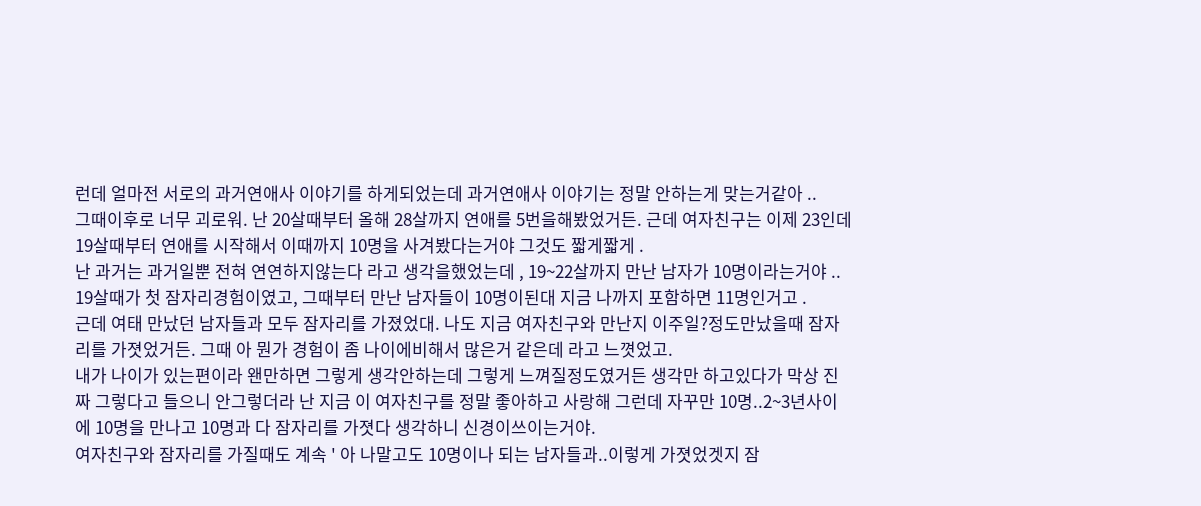런데 얼마전 서로의 과거연애사 이야기를 하게되었는데 과거연애사 이야기는 정말 안하는게 맞는거같아 ..
그때이후로 너무 괴로워. 난 20살때부터 올해 28살까지 연애를 5번을해봤었거든. 근데 여자친구는 이제 23인데 19살때부터 연애를 시작해서 이때까지 10명을 사겨봤다는거야 그것도 짧게짧게 .
난 과거는 과거일뿐 전혀 연연하지않는다 라고 생각을했었는데 , 19~22살까지 만난 남자가 10명이라는거야 .. 19살때가 첫 잠자리경험이였고, 그때부터 만난 남자들이 10명이된대 지금 나까지 포함하면 11명인거고 .
근데 여태 만났던 남자들과 모두 잠자리를 가졌었대. 나도 지금 여자친구와 만난지 이주일?정도만났을때 잠자리를 가졋었거든. 그때 아 뭔가 경험이 좀 나이에비해서 많은거 같은데 라고 느꼇었고.
내가 나이가 있는편이라 왠만하면 그렇게 생각안하는데 그렇게 느껴질정도였거든 생각만 하고있다가 막상 진짜 그렇다고 들으니 안그렇더라 난 지금 이 여자친구를 정말 좋아하고 사랑해 그런데 자꾸만 10명..2~3년사이에 10명을 만나고 10명과 다 잠자리를 가졋다 생각하니 신경이쓰이는거야.
여자친구와 잠자리를 가질때도 계속 ' 아 나말고도 10명이나 되는 남자들과..이렇게 가졋었겟지 잠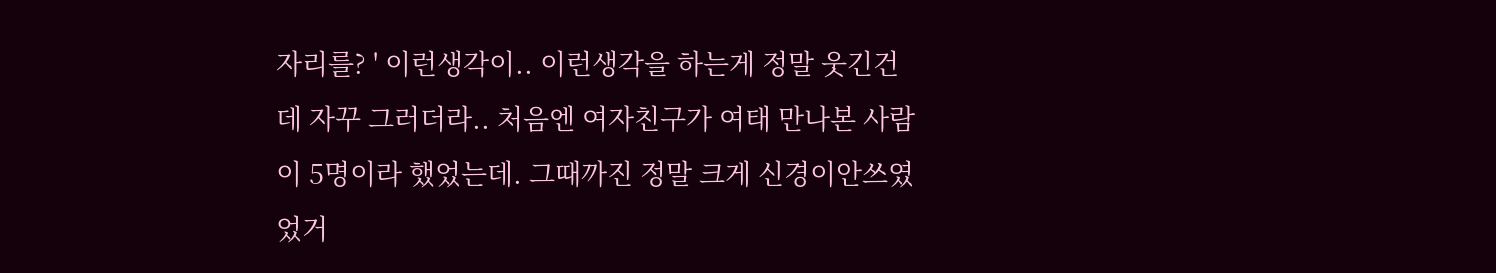자리를? ' 이런생각이.. 이런생각을 하는게 정말 웃긴건데 자꾸 그러더라.. 처음엔 여자친구가 여태 만나본 사람이 5명이라 했었는데. 그때까진 정말 크게 신경이안쓰였었거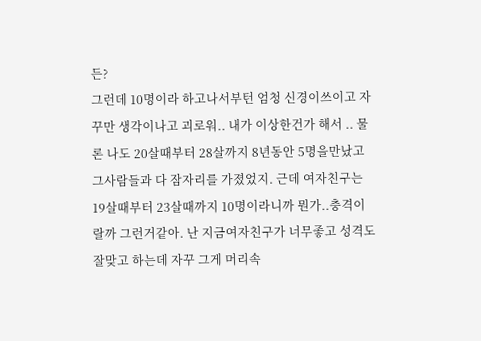든?
그런데 10명이라 하고나서부턴 엄청 신경이쓰이고 자꾸만 생각이나고 괴로워.. 내가 이상한건가 해서 .. 물론 나도 20살때부터 28살까지 8년동안 5명을만났고 그사람들과 다 잠자리를 가졌었지. 근데 여자친구는 19살때부터 23살때까지 10명이라니까 뭔가..충격이랄까 그런거같아. 난 지금여자친구가 너무좋고 성격도잘맞고 하는데 자꾸 그게 머리속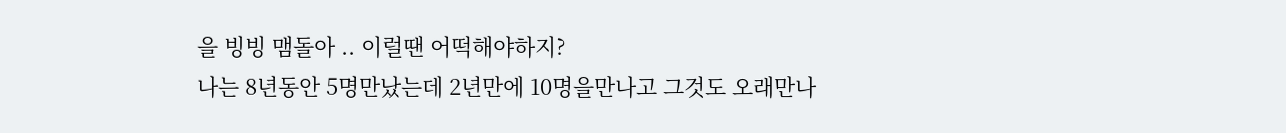을 빙빙 맴돌아 .. 이럴땐 어떡해야하지?
나는 8년동안 5명만났는데 2년만에 10명을만나고 그것도 오래만나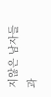지않은 남자들과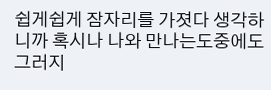쉽게쉽게 잠자리를 가졋다 생각하니까 혹시나 나와 만나는도중에도그러지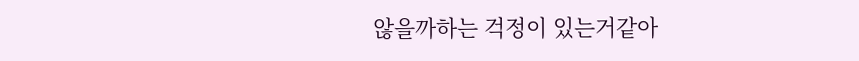않을까하는 걱정이 있는거같아